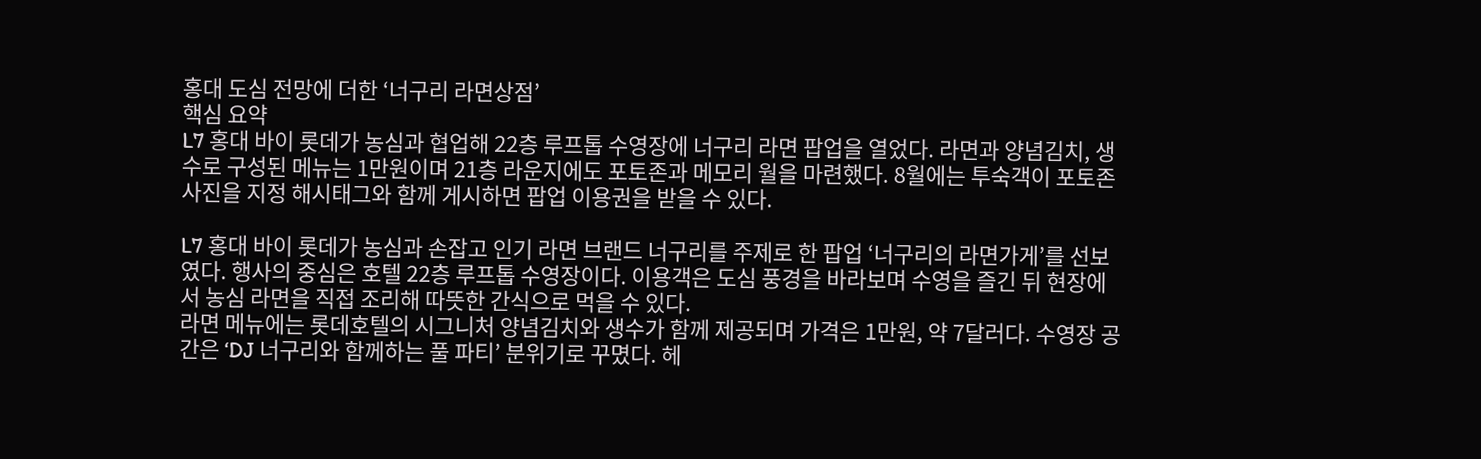홍대 도심 전망에 더한 ‘너구리 라면상점’
핵심 요약
L7 홍대 바이 롯데가 농심과 협업해 22층 루프톱 수영장에 너구리 라면 팝업을 열었다. 라면과 양념김치, 생수로 구성된 메뉴는 1만원이며 21층 라운지에도 포토존과 메모리 월을 마련했다. 8월에는 투숙객이 포토존 사진을 지정 해시태그와 함께 게시하면 팝업 이용권을 받을 수 있다.

L7 홍대 바이 롯데가 농심과 손잡고 인기 라면 브랜드 너구리를 주제로 한 팝업 ‘너구리의 라면가게’를 선보였다. 행사의 중심은 호텔 22층 루프톱 수영장이다. 이용객은 도심 풍경을 바라보며 수영을 즐긴 뒤 현장에서 농심 라면을 직접 조리해 따뜻한 간식으로 먹을 수 있다.
라면 메뉴에는 롯데호텔의 시그니처 양념김치와 생수가 함께 제공되며 가격은 1만원, 약 7달러다. 수영장 공간은 ‘DJ 너구리와 함께하는 풀 파티’ 분위기로 꾸몄다. 헤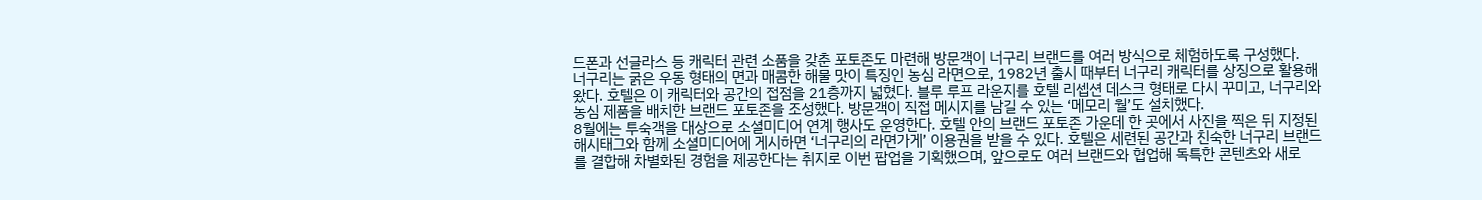드폰과 선글라스 등 캐릭터 관련 소품을 갖춘 포토존도 마련해 방문객이 너구리 브랜드를 여러 방식으로 체험하도록 구성했다.
너구리는 굵은 우동 형태의 면과 매콤한 해물 맛이 특징인 농심 라면으로, 1982년 출시 때부터 너구리 캐릭터를 상징으로 활용해 왔다. 호텔은 이 캐릭터와 공간의 접점을 21층까지 넓혔다. 블루 루프 라운지를 호텔 리셉션 데스크 형태로 다시 꾸미고, 너구리와 농심 제품을 배치한 브랜드 포토존을 조성했다. 방문객이 직접 메시지를 남길 수 있는 ‘메모리 월’도 설치했다.
8월에는 투숙객을 대상으로 소셜미디어 연계 행사도 운영한다. 호텔 안의 브랜드 포토존 가운데 한 곳에서 사진을 찍은 뒤 지정된 해시태그와 함께 소셜미디어에 게시하면 ‘너구리의 라면가게’ 이용권을 받을 수 있다. 호텔은 세련된 공간과 친숙한 너구리 브랜드를 결합해 차별화된 경험을 제공한다는 취지로 이번 팝업을 기획했으며, 앞으로도 여러 브랜드와 협업해 독특한 콘텐츠와 새로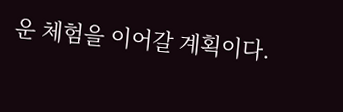운 체험을 이어갈 계획이다.